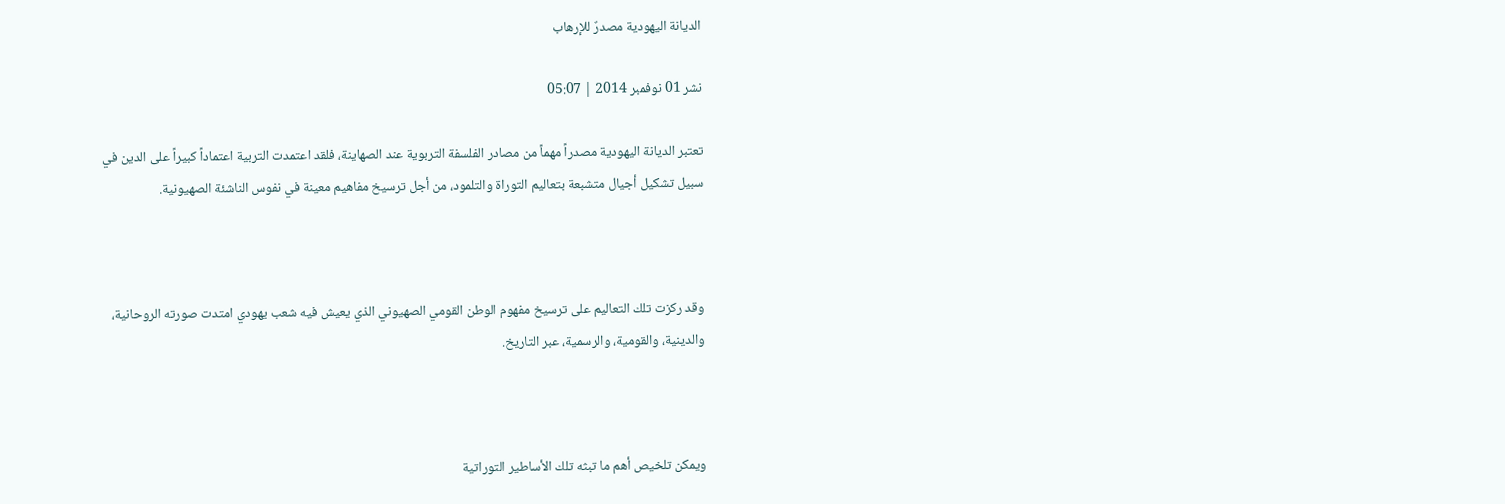الديانة اليهودية مصدرٌ للإرهاب

نشر 01 نوفمبر 2014 | 05:07

تعتبر الديانة اليهودية مصدراً مهماً من مصادر الفلسفة التربوية عند الصهاينة، فلقد اعتمدت التربية اعتماداً كبيراً على الدين في سبيل تشكيل أجيال متشبعة بتعاليم التوراة والتلمود، من أجل ترسيخ مفاهيم معينة في نفوس الناشئة الصهيونية.



وقد ركزت تلك التعاليم على ترسيخ مفهوم الوطن القومي الصهيوني الذي يعيش فيه شعب يهودي امتدت صورته الروحانية، والدينية، والقومية، والرسمية، عبر التاريخ.



ويمكن تلخيص أهم ما تبثه تلك الأساطير التوراتية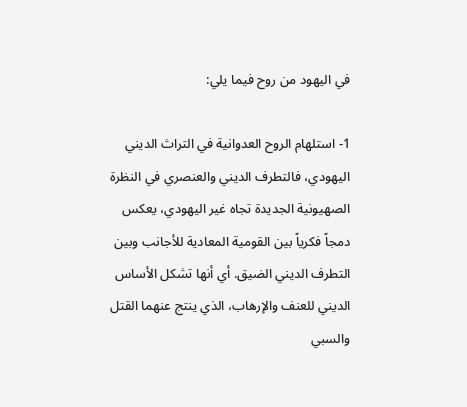في اليهود من روح فيما يلي:

1- استلهام الروح العدوانية في التراث الديني اليهودي، فالتطرف الديني والعنصري في النظرة الصهيونية الجديدة تجاه غير اليهودي، يعكس دمجاً فكرياً بين القومية المعادية للأجانب وبين التطرف الديني الضيق. أي أنها تشكل الأساس الديني للعنف والإرهاب، الذي ينتج عنهما القتل والسبي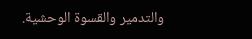والتدمير والقسوة الوحشية.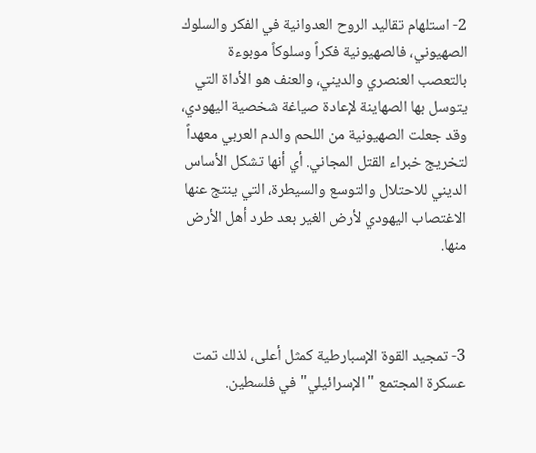2- استلهام تقاليد الروح العدوانية في الفكر والسلوك الصهيوني، فالصهيونية فكراً وسلوكاً موبوءة بالتعصب العنصري والديني، والعنف هو الأداة التي يتوسل بها الصهاينة لإعادة صياغة شخصية اليهودي، وقد جعلت الصهيونية من اللحم والدم العربي معهداً لتخريج خبراء القتل المجاني. أي أنها تشكل الأساس الديني للاحتلال والتوسع والسيطرة، التي ينتج عنها الاغتصاب اليهودي لأرض الغير بعد طرد أهل الأرض منها.



3- تمجيد القوة الإسبارطية كمثل أعلى، لذلك تمت عسكرة المجتمع "الإسرائيلي" في فلسطين.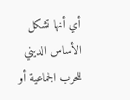أي أنها تشكل الأساس الديني للحرب الجماعية أو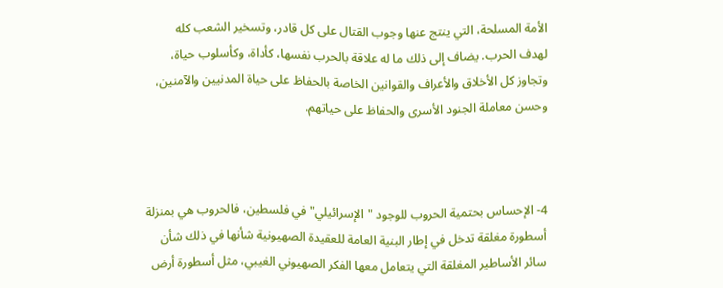الأمة المسلحة، التي ينتج عنها وجوب القتال على كل قادر، وتسخير الشعب كله لهدف الحرب. يضاف إلى ذلك ما له علاقة بالحرب نفسها، كأداة، وكأسلوب حياة، وتجاوز كل الأخلاق والأعراف والقوانين الخاصة بالحفاظ على حياة المدنيين والآمنين، وحسن معاملة الجنود الأسرى والحفاظ على حياتهم.



4- الإحساس بحتمية الحروب للوجود "الإسرائيلي" في فلسطين، فالحروب هي بمنزلة أسطورة مغلقة تدخل في إطار البنية العامة للعقيدة الصهيونية شأنها في ذلك شأن سائر الأساطير المغلقة التي يتعامل معها الفكر الصهيوني الغيبي، مثل أسطورة أرض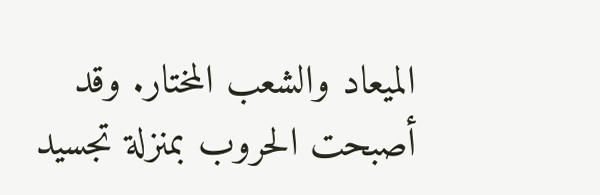الميعاد والشعب المختار. وقد أصبحت الحروب بمنزلة تجسيد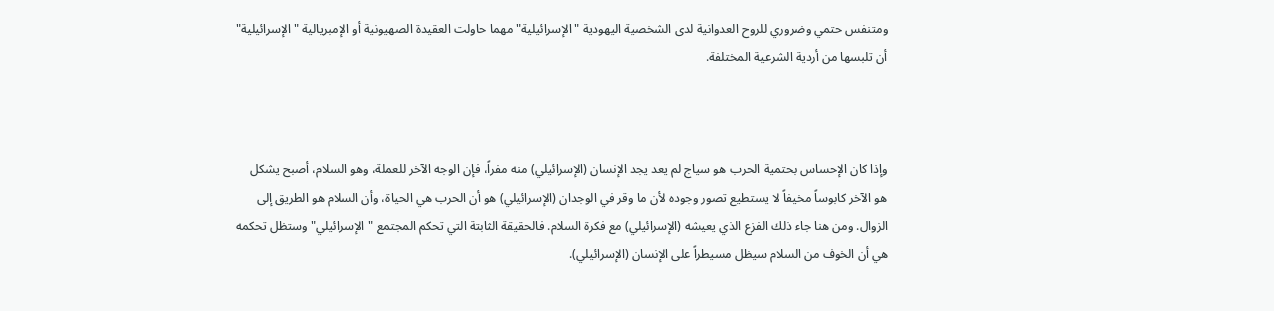ومتنفس حتمي وضروري للروح العدوانية لدى الشخصية اليهودية "الإسرائيلية" مهما حاولت العقيدة الصهيونية أو الإمبريالية "الإسرائيلية" أن تلبسها من أردية الشرعية المختلفة.



وإذا كان الإحساس بحتمية الحرب هو سياج لم يعد يجد الإنسان (الإسرائيلي) منه مفراً، فإن الوجه الآخر للعملة، وهو السلام، أصبح يشكل هو الآخر كابوساً مخيفاً لا يستطيع تصور وجوده لأن ما وقر في الوجدان (الإسرائيلي) هو أن الحرب هي الحياة، وأن السلام هو الطريق إلى الزوال. ومن هنا جاء ذلك الفزع الذي يعيشه (الإسرائيلي) مع فكرة السلام. فالحقيقة الثابتة التي تحكم المجتمع "الإسرائيلي" وستظل تحكمه هي أن الخوف من السلام سيظل مسيطراً على الإنسان (الإسرائيلي).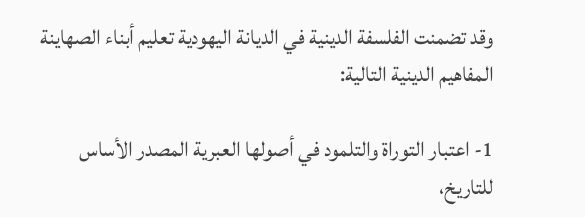وقد تضمنت الفلسفة الدينية في الديانة اليهودية تعليم أبناء الصهاينة المفاهيم الدينية التالية:

1- اعتبار التوراة والتلمود في أصولها العبرية المصدر الأساس للتاريخ،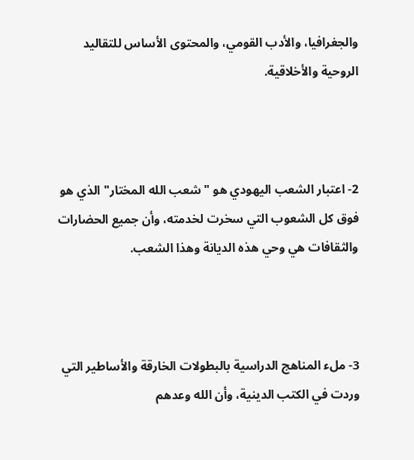والجغرافيا، والأدب القومي، والمحتوى الأساس للتقاليد الروحية والأخلاقية.



2- اعتبار الشعب اليهودي هو "شعب الله المختار" الذي هو فوق كل الشعوب التي سخرت لخدمته، وأن جميع الحضارات والثقافات هي وحي هذه الديانة وهذا الشعب.



3- ملء المناهج الدراسية بالبطولات الخارقة والأساطير التي وردت في الكتب الدينية، وأن الله وعدهم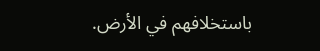باستخلافهم في الأرض.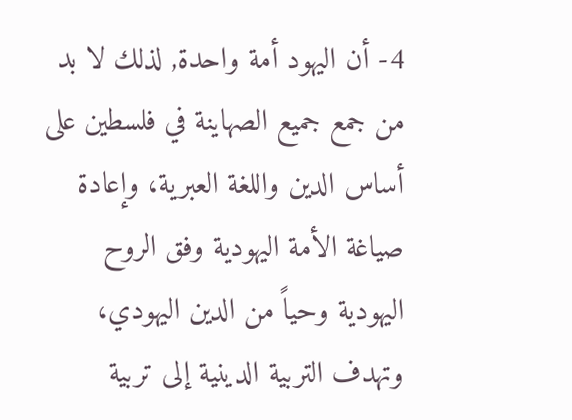4- أن اليهود أمة واحدة, لذلك لا بد من جمع جميع الصهاينة في فلسطين على أساس الدين واللغة العبرية، وإعادة صياغة الأمة اليهودية وفق الروح اليهودية وحياً من الدين اليهودي، وتهدف التربية الدينية إلى تربية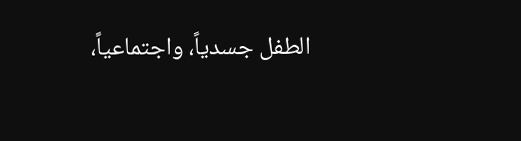الطفل جسدياً، واجتماعياً،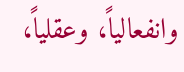وانفعالياً، وعقلياً،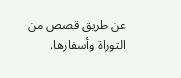عن طريق قصص من التوراة وأسفارها.